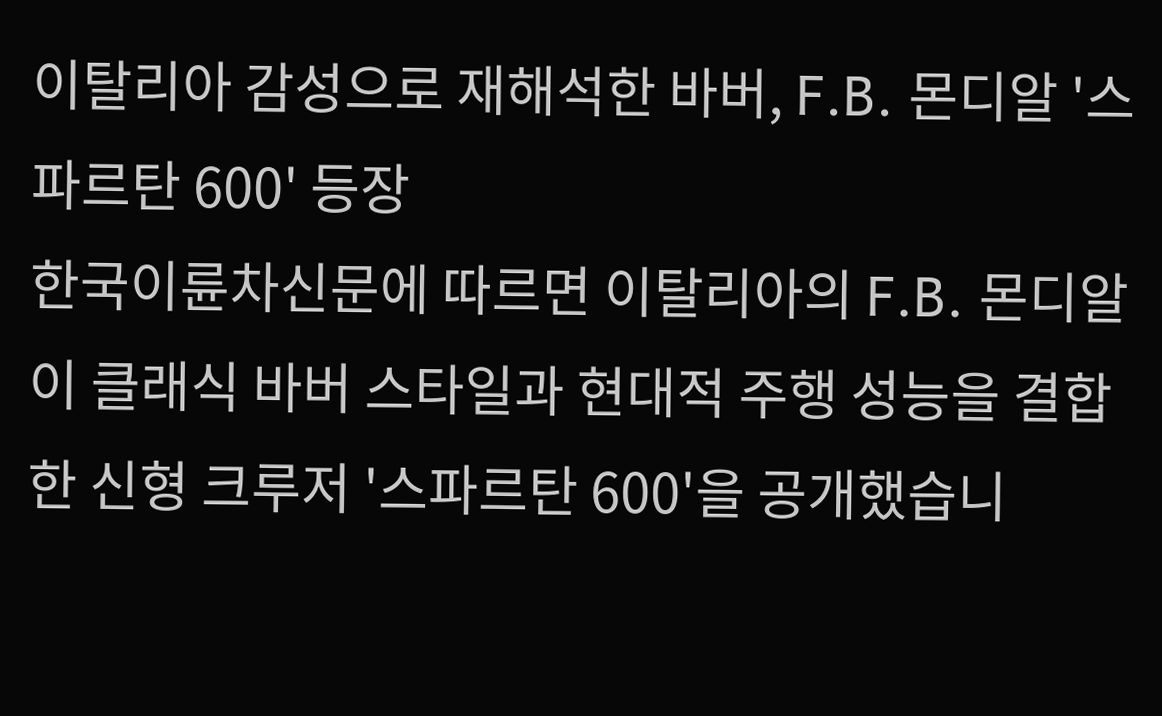이탈리아 감성으로 재해석한 바버, F.B. 몬디알 '스파르탄 600' 등장
한국이륜차신문에 따르면 이탈리아의 F.B. 몬디알이 클래식 바버 스타일과 현대적 주행 성능을 결합한 신형 크루저 '스파르탄 600'을 공개했습니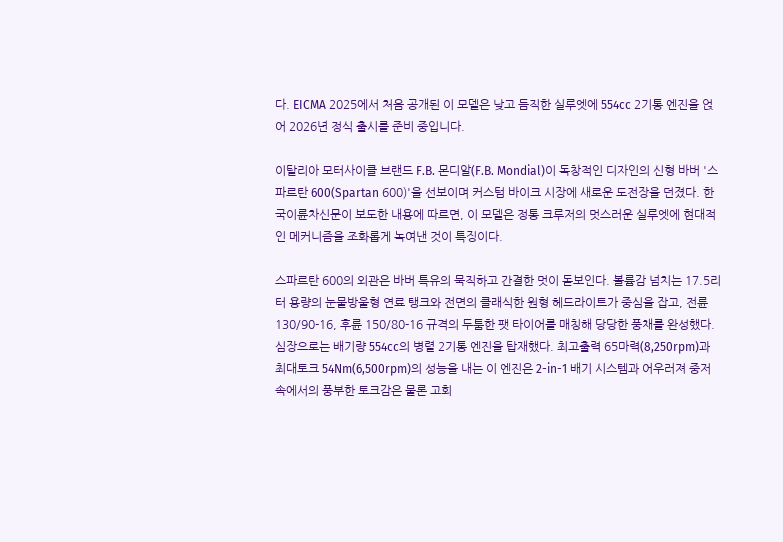다. EICMA 2025에서 처음 공개된 이 모델은 낮고 듬직한 실루엣에 554cc 2기통 엔진을 얹어 2026년 정식 출시를 준비 중입니다.

이탈리아 모터사이클 브랜드 F.B. 몬디알(F.B. Mondial)이 독창적인 디자인의 신형 바버 '스파르탄 600(Spartan 600)'을 선보이며 커스텀 바이크 시장에 새로운 도전장을 던졌다. 한국이륜차신문이 보도한 내용에 따르면, 이 모델은 정통 크루저의 멋스러운 실루엣에 현대적인 메커니즘을 조화롭게 녹여낸 것이 특징이다.

스파르탄 600의 외관은 바버 특유의 묵직하고 간결한 멋이 돋보인다. 볼륨감 넘치는 17.5리터 용량의 눈물방울형 연료 탱크와 전면의 클래식한 원형 헤드라이트가 중심을 잡고, 전륜 130/90-16, 후륜 150/80-16 규격의 두툼한 팻 타이어를 매칭해 당당한 풍채를 완성했다. 심장으로는 배기량 554cc의 병렬 2기통 엔진을 탑재했다. 최고출력 65마력(8,250rpm)과 최대토크 54Nm(6,500rpm)의 성능을 내는 이 엔진은 2-in-1 배기 시스템과 어우러져 중저속에서의 풍부한 토크감은 물론 고회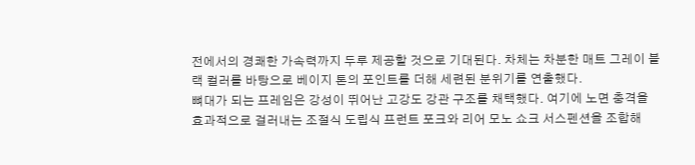전에서의 경쾌한 가속력까지 두루 제공할 것으로 기대된다. 차체는 차분한 매트 그레이 블랙 컬러를 바탕으로 베이지 톤의 포인트를 더해 세련된 분위기를 연출했다.
뼈대가 되는 프레임은 강성이 뛰어난 고강도 강관 구조를 채택했다. 여기에 노면 충격을 효과적으로 걸러내는 조절식 도립식 프런트 포크와 리어 모노 쇼크 서스펜션을 조합해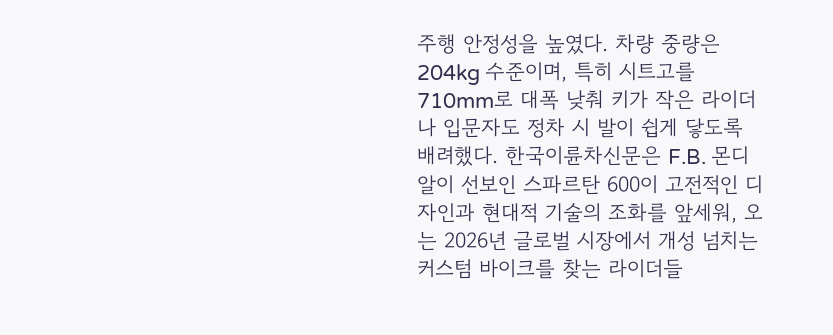주행 안정성을 높였다. 차량 중량은 204kg 수준이며, 특히 시트고를 710mm로 대폭 낮춰 키가 작은 라이더나 입문자도 정차 시 발이 쉽게 닿도록 배려했다. 한국이륜차신문은 F.B. 몬디알이 선보인 스파르탄 600이 고전적인 디자인과 현대적 기술의 조화를 앞세워, 오는 2026년 글로벌 시장에서 개성 넘치는 커스텀 바이크를 찾는 라이더들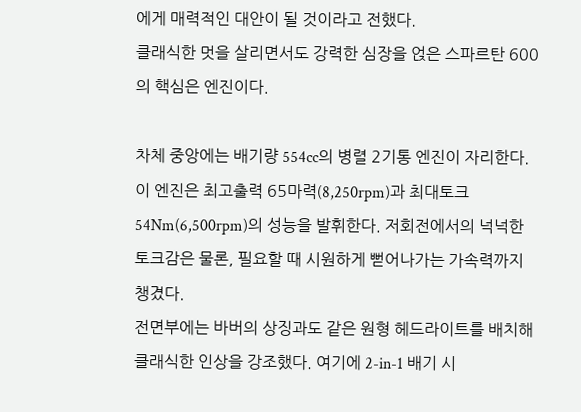에게 매력적인 대안이 될 것이라고 전했다.
클래식한 멋을 살리면서도 강력한 심장을 얹은 스파르탄 600의 핵심은 엔진이다.

차체 중앙에는 배기량 554cc의 병렬 2기통 엔진이 자리한다. 이 엔진은 최고출력 65마력(8,250rpm)과 최대토크 54Nm(6,500rpm)의 성능을 발휘한다. 저회전에서의 넉넉한 토크감은 물론, 필요할 때 시원하게 뻗어나가는 가속력까지 챙겼다.
전면부에는 바버의 상징과도 같은 원형 헤드라이트를 배치해 클래식한 인상을 강조했다. 여기에 2-in-1 배기 시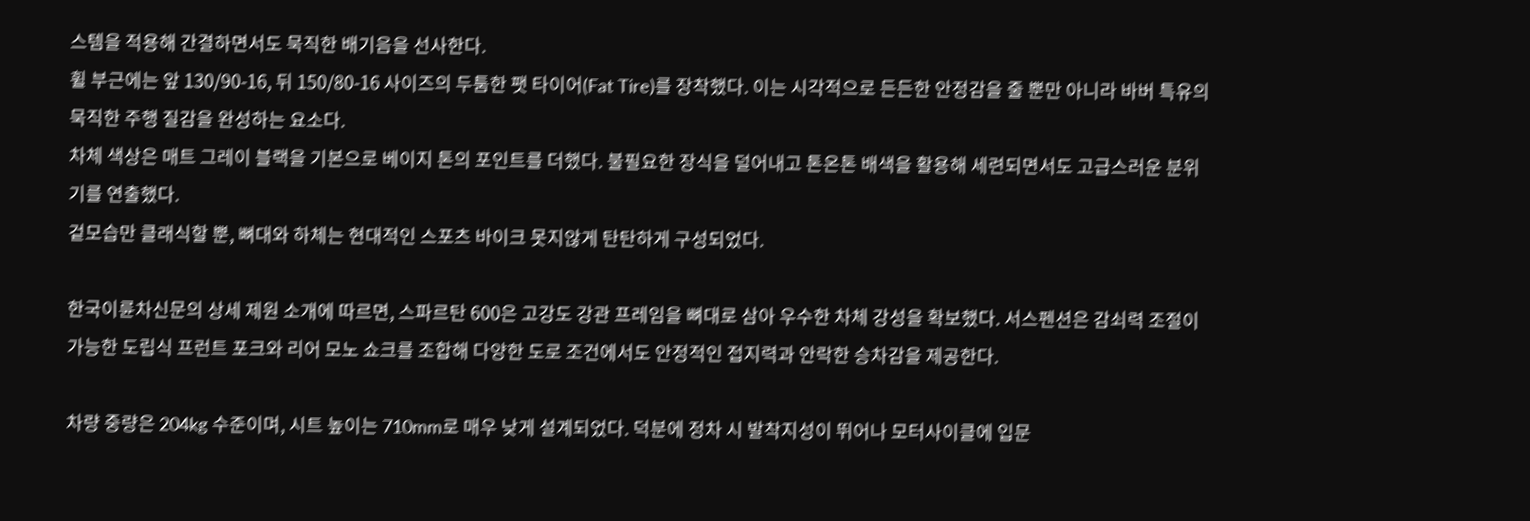스템을 적용해 간결하면서도 묵직한 배기음을 선사한다.
휠 부근에는 앞 130/90-16, 뒤 150/80-16 사이즈의 두툼한 팻 타이어(Fat Tire)를 장착했다. 이는 시각적으로 든든한 안정감을 줄 뿐만 아니라 바버 특유의 묵직한 주행 질감을 완성하는 요소다.
차체 색상은 매트 그레이 블랙을 기본으로 베이지 톤의 포인트를 더했다. 불필요한 장식을 덜어내고 톤온톤 배색을 활용해 세련되면서도 고급스러운 분위기를 연출했다.
겉모습만 클래식할 뿐, 뼈대와 하체는 현대적인 스포츠 바이크 못지않게 탄탄하게 구성되었다.

한국이륜차신문의 상세 제원 소개에 따르면, 스파르탄 600은 고강도 강관 프레임을 뼈대로 삼아 우수한 차체 강성을 확보했다. 서스펜션은 감쇠력 조절이 가능한 도립식 프런트 포크와 리어 모노 쇼크를 조합해 다양한 도로 조건에서도 안정적인 접지력과 안락한 승차감을 제공한다.

차량 중량은 204kg 수준이며, 시트 높이는 710mm로 매우 낮게 설계되었다. 덕분에 정차 시 발착지성이 뛰어나 모터사이클에 입문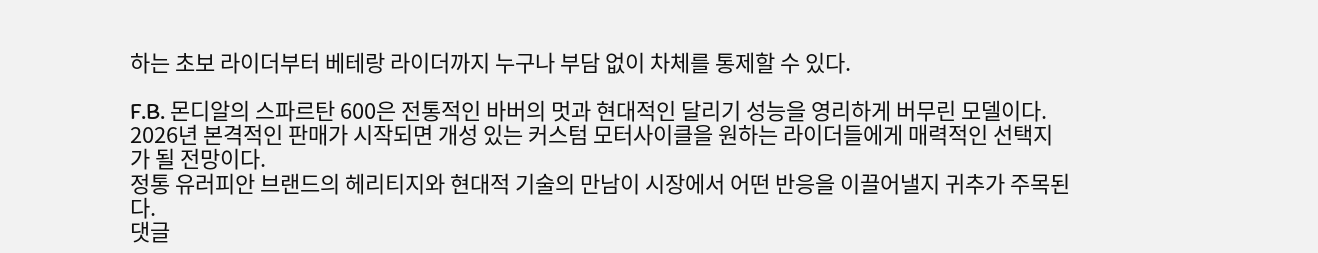하는 초보 라이더부터 베테랑 라이더까지 누구나 부담 없이 차체를 통제할 수 있다.

F.B. 몬디알의 스파르탄 600은 전통적인 바버의 멋과 현대적인 달리기 성능을 영리하게 버무린 모델이다. 2026년 본격적인 판매가 시작되면 개성 있는 커스텀 모터사이클을 원하는 라이더들에게 매력적인 선택지가 될 전망이다.
정통 유러피안 브랜드의 헤리티지와 현대적 기술의 만남이 시장에서 어떤 반응을 이끌어낼지 귀추가 주목된다.
댓글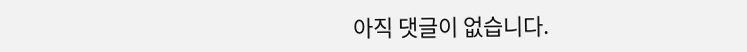아직 댓글이 없습니다.